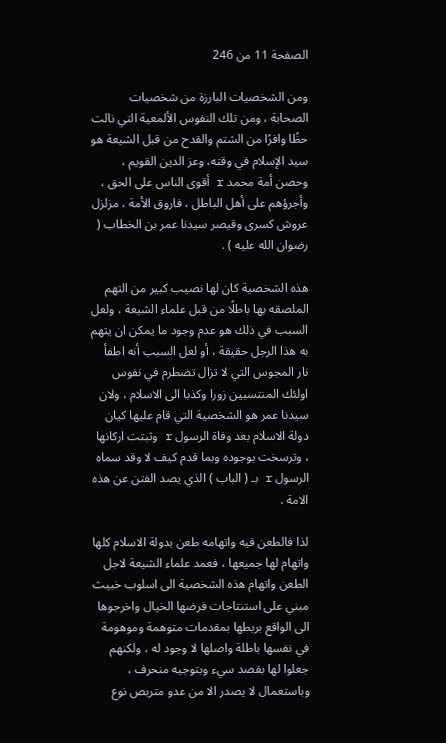الصفحة 11 من 246

ومن الشخصيات البارزة من شخصيات الصحابة ، ومن تلك النفوس الألمعية التي نالت حظًا وافرًا من الشتم والقدح من قبل الشيعة هو سيد الإسلام في وقته، وعز الدين القويم ، وحصن أمة محمد r أقوى الناس على الحق ، وأجرؤهم على أهل الباطل ، فاروق الأمة ، مزلزل عروش كسرى وقيصر سيدنا عمر بن الخطاب ( رضوان الله عليه ) .

هذه الشخصية كان لها نصيب كبير من التهم الملصقه بها باطلًا من قبل علماء الشيعة ، ولعل السبب في ذلك هو عدم وجود ما يمكن ان يتهم به هذا الرجل حقيقة ، أو لعل السبب أنه اطفأ نار المجوس التي لا تزال تضطرم في نفوس اولئك المنتسبين زورا وكذبا الى الاسلام ، ولان سيدنا عمر هو الشخصية التي قام عليها كيان دولة الاسلام بعد وفاة الرسول r وثبتت اركانها ، وترسخت بوجوده وبما قدم كيف لا وقد سماه الرسول r بـ ( الباب ) الذي يصد الفتن عن هذه الامة .

لذا فالطعن فيه واتهامه طعن بدولة الاسلام كلها واتهام لها جميعها ، فعمد علماء الشيعة لاجل الطعن واتهام هذه الشخصية الى اسلوب خبيث مبني على استنتاجات فرضها الخيال واخرجوها الى الواقع بربطها بمقدمات متوهمة وموهومة في نفسها باطلة واصلها لا وجود له ، ولكنهم جعلوا لها بقصد سيء وبتوجيه منحرف ، وباستعمال لا يصدر الا من عدو متربص نوع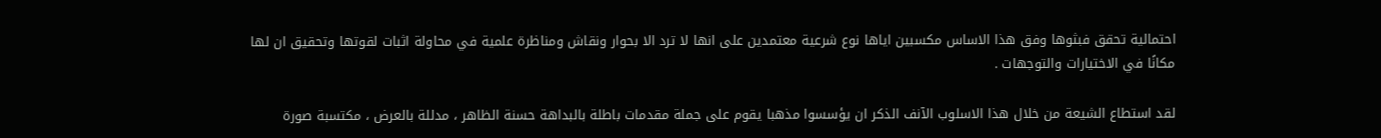احتمالية تحقق فبثوها وفق هذا الاساس مكسبين اياها نوع شرعية معتمدين على انها لا ترد الا بحوار ونقاش ومناظرة علمية في محاولة اثبات لقوتها وتحقيق ان لها مكانًا في الاختيارات والتوجهات .

لقد استطاع الشيعة من خلال هذا الاسلوب الآنف الذكر ان يؤسسوا مذهبا يقوم على جملة مقدمات باطلة بالبداهة حسنة الظاهر ، مدللة بالعرض ، مكتسبة صورة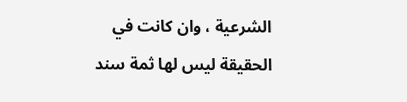الشرعية ، وان كانت في الحقيقة ليس لها ثمة سند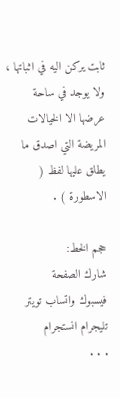ثابت يركن اليه في اثباتها ، ولا يوجد في ساحة عرضها الا الخيالات المريضة التي اصدق ما يطلق عليها لفظ ( الاسطورة ) .

حجم الخط:
شارك الصفحة
فيسبوك واتساب تويتر تليجرام انستجرام
. . .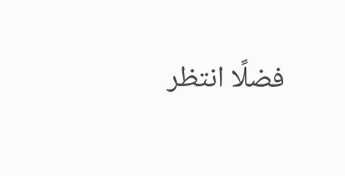فضلًا انتظر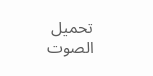تحميل الصوت